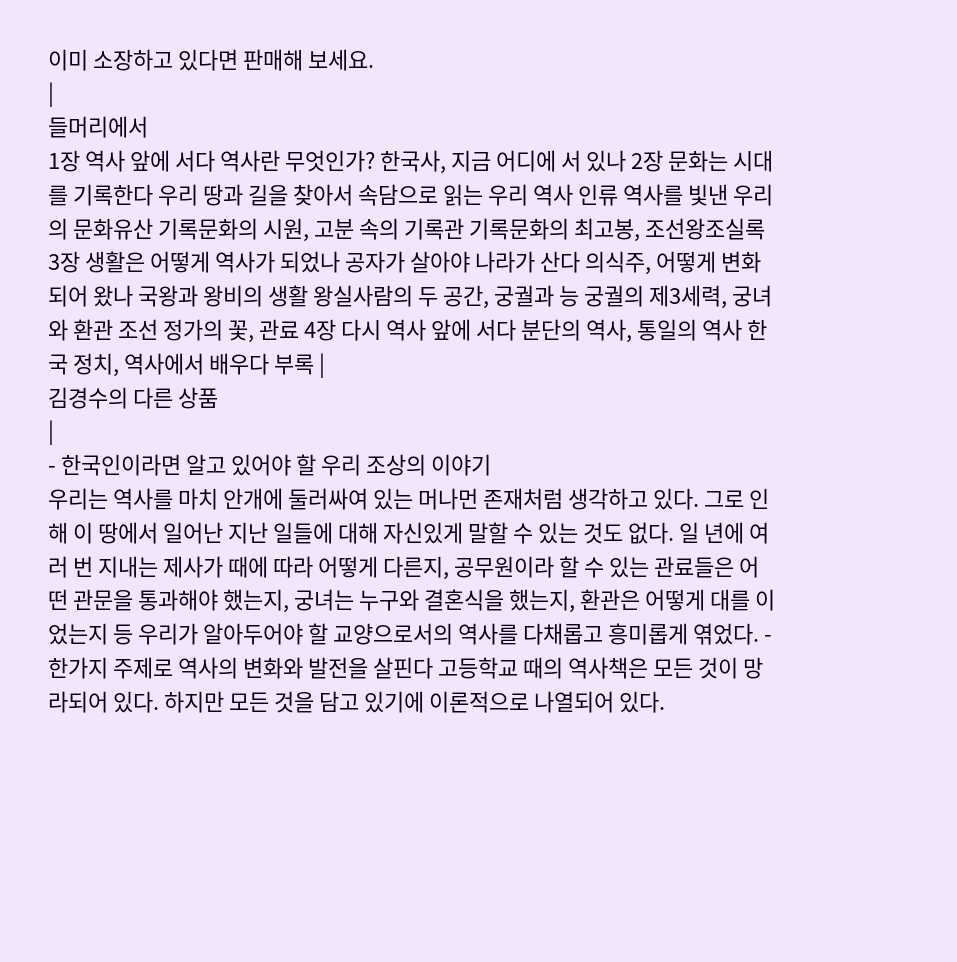이미 소장하고 있다면 판매해 보세요.
|
들머리에서
1장 역사 앞에 서다 역사란 무엇인가? 한국사, 지금 어디에 서 있나 2장 문화는 시대를 기록한다 우리 땅과 길을 찾아서 속담으로 읽는 우리 역사 인류 역사를 빛낸 우리의 문화유산 기록문화의 시원, 고분 속의 기록관 기록문화의 최고봉, 조선왕조실록 3장 생활은 어떻게 역사가 되었나 공자가 살아야 나라가 산다 의식주, 어떻게 변화되어 왔나 국왕과 왕비의 생활 왕실사람의 두 공간, 궁궐과 능 궁궐의 제3세력, 궁녀와 환관 조선 정가의 꽃, 관료 4장 다시 역사 앞에 서다 분단의 역사, 통일의 역사 한국 정치, 역사에서 배우다 부록 |
김경수의 다른 상품
|
- 한국인이라면 알고 있어야 할 우리 조상의 이야기
우리는 역사를 마치 안개에 둘러싸여 있는 머나먼 존재처럼 생각하고 있다. 그로 인해 이 땅에서 일어난 지난 일들에 대해 자신있게 말할 수 있는 것도 없다. 일 년에 여러 번 지내는 제사가 때에 따라 어떻게 다른지, 공무원이라 할 수 있는 관료들은 어떤 관문을 통과해야 했는지, 궁녀는 누구와 결혼식을 했는지, 환관은 어떻게 대를 이었는지 등 우리가 알아두어야 할 교양으로서의 역사를 다채롭고 흥미롭게 엮었다. - 한가지 주제로 역사의 변화와 발전을 살핀다 고등학교 때의 역사책은 모든 것이 망라되어 있다. 하지만 모든 것을 담고 있기에 이론적으로 나열되어 있다.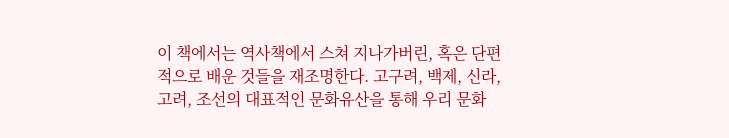이 책에서는 역사책에서 스쳐 지나가버린, 혹은 단편적으로 배운 것들을 재조명한다. 고구려, 백제, 신라, 고려, 조선의 대표적인 문화유산을 통해 우리 문화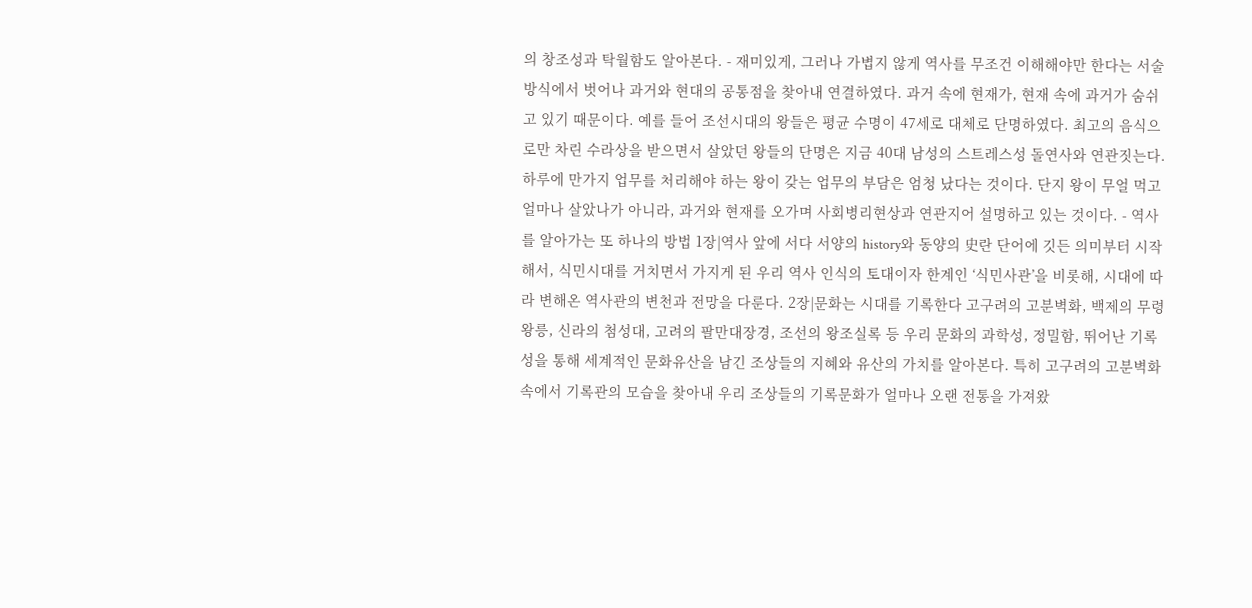의 창조성과 탁월함도 알아본다. - 재미있게, 그러나 가볍지 않게 역사를 무조건 이해해야만 한다는 서술 방식에서 벗어나 과거와 현대의 공통점을 찾아내 연결하였다. 과거 속에 현재가, 현재 속에 과거가 숨쉬고 있기 때문이다. 예를 들어 조선시대의 왕들은 평균 수명이 47세로 대체로 단명하였다. 최고의 음식으로만 차린 수라상을 받으면서 살았던 왕들의 단명은 지금 40대 남성의 스트레스성 돌연사와 연관짓는다. 하루에 만가지 업무를 처리해야 하는 왕이 갖는 업무의 부담은 엄청 났다는 것이다. 단지 왕이 무얼 먹고 얼마나 살았나가 아니라, 과거와 현재를 오가며 사회병리현상과 연관지어 설명하고 있는 것이다. - 역사를 알아가는 또 하나의 방법 1장|역사 앞에 서다 서양의 history와 동양의 史란 단어에 깃든 의미부터 시작해서, 식민시대를 거치면서 가지게 된 우리 역사 인식의 토대이자 한계인 ‘식민사관’을 비롯해, 시대에 따라 변해온 역사관의 변천과 전망을 다룬다. 2장|문화는 시대를 기록한다 고구려의 고분벽화, 백제의 무령왕릉, 신라의 첨성대, 고려의 팔만대장경, 조선의 왕조실록 등 우리 문화의 과학성, 정밀함, 뛰어난 기록성을 통해 세계적인 문화유산을 남긴 조상들의 지혜와 유산의 가치를 알아본다. 특히 고구려의 고분벽화 속에서 기록관의 모습을 찾아내 우리 조상들의 기록문화가 얼마나 오랜 전통을 가져왔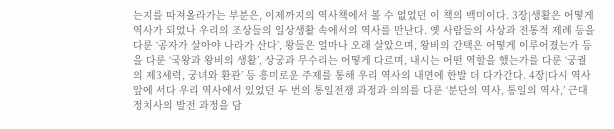는지를 따져올라가는 부분은, 이제까지의 역사책에서 볼 수 없었던 이 책의 백미이다. 3장|생활은 어떻게 역사가 되었나 우리의 조상들의 일상생활 속에서의 역사를 만난다. 옛 사람들의 사상과 전통적 제례 등을 다룬 ‘공자가 살아야 나라가 산다’, 왕들은 얼마나 오래 살았으며, 왕비의 간택은 어떻게 이루어졌는가 등을 다룬 ‘국왕과 왕비의 생활’, 상궁과 무수리는 어떻게 다르며, 내시는 어떤 역할을 했는가를 다룬 ‘궁궐의 제3세력, 궁녀와 환관’ 등 흥미로운 주제를 통해 우리 역사의 내면에 한발 더 다가간다. 4장|다시 역사 앞에 서다 우리 역사에서 있었던 두 번의 통일전쟁 과정과 의의를 다룬 ‘분단의 역사, 통일의 역사,’ 근대 정치사의 발전 과정을 담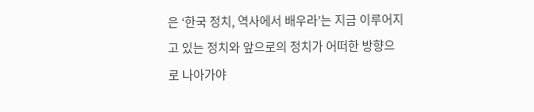은 ‘한국 정치, 역사에서 배우라’는 지금 이루어지고 있는 정치와 앞으로의 정치가 어떠한 방향으로 나아가야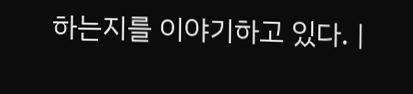하는지를 이야기하고 있다. |